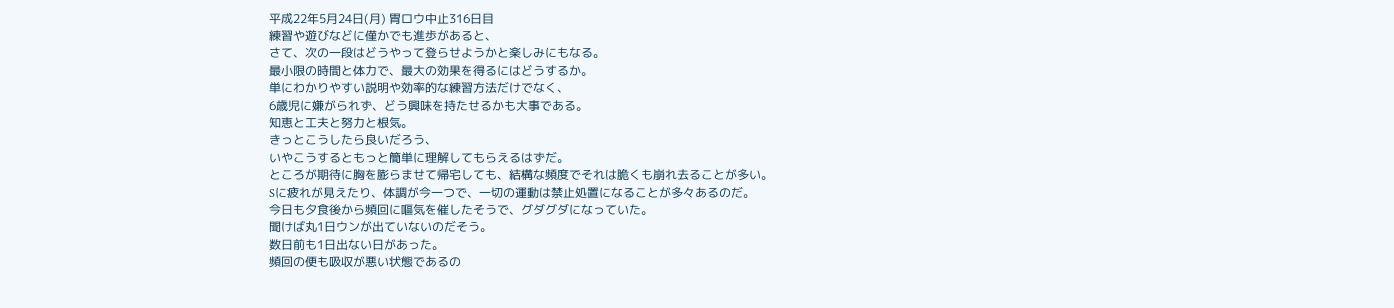平成22年5月24日(月) 胃ロウ中止316日目
練習や遊びなどに僅かでも進歩があると、
さて、次の一段はどうやって登らせようかと楽しみにもなる。
最小限の時間と体力で、最大の効果を得るにはどうするか。
単にわかりやすい説明や効率的な練習方法だけでなく、
6歳児に嫌がられず、どう興味を持たせるかも大事である。
知恵と工夫と努力と根気。
きっとこうしたら良いだろう、
いやこうするともっと簡単に理解してもらえるはずだ。
ところが期待に胸を膨らませて帰宅しても、結構な頻度でそれは脆くも崩れ去ることが多い。
Sに疲れが見えたり、体調が今一つで、一切の運動は禁止処置になることが多々あるのだ。
今日も夕食後から頻回に嘔気を催したそうで、グダグダになっていた。
聞けば丸1日ウンが出ていないのだそう。
数日前も1日出ない日があった。
頻回の便も吸収が悪い状態であるの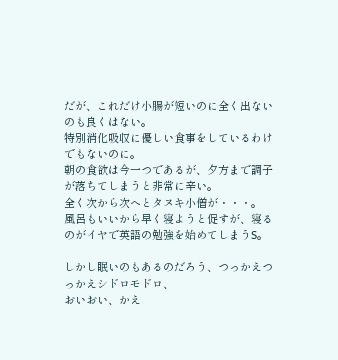だが、これだけ小腸が短いのに全く出ないのも良くはない。
特別消化吸収に優しい食事をしているわけでもないのに。
朝の食欲は今一つであるが、夕方まで調子が落ちてしまうと非常に辛い。
全く次から次へとタヌキ小僧が・・・。
風呂もいいから早く寝ようと促すが、寝るのがイヤで英語の勉強を始めてしまうS。

しかし眠いのもあるのだろう、つっかえつっかえシドロモドロ、
おいおい、かえ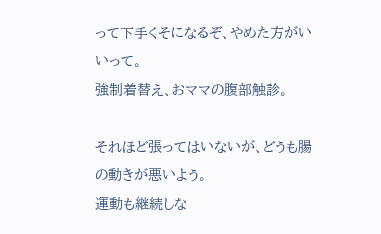って下手くそになるぞ、やめた方がいいって。
強制着替え、おママの腹部触診。

それほど張ってはいないが、どうも腸の動きが悪いよう。
運動も継続しな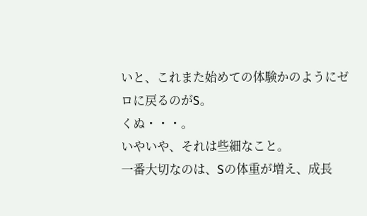いと、これまた始めての体験かのようにゼロに戻るのがS。
くぬ・・・。
いやいや、それは些細なこと。
一番大切なのは、Sの体重が増え、成長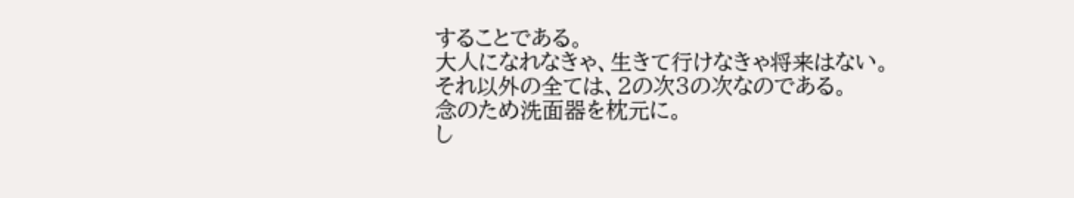することである。
大人になれなきゃ、生きて行けなきゃ将来はない。
それ以外の全ては、2の次3の次なのである。
念のため洗面器を枕元に。
し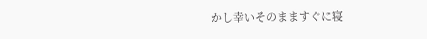かし幸いそのまますぐに寝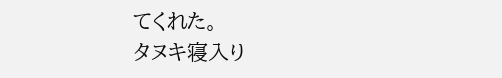てくれた。
タヌキ寝入り